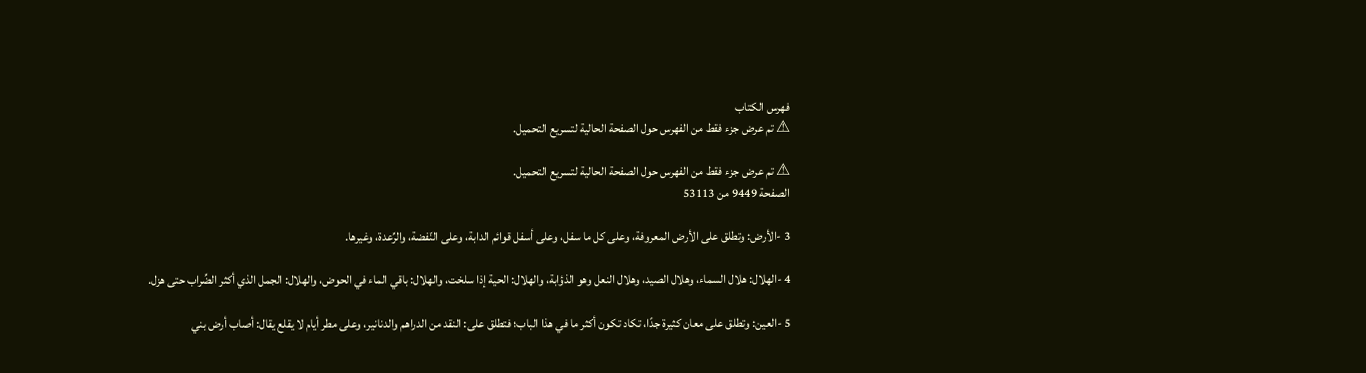فهرس الكتاب
⚠ تم عرض جزء فقط من الفهرس حول الصفحة الحالية لتسريع التحميل.

⚠ تم عرض جزء فقط من الفهرس حول الصفحة الحالية لتسريع التحميل.
الصفحة 9449 من 53113

3 -الأرض: وتطلق على الأرض المعروفة، وعلى كل ما سفل، وعلى أسفل قوائم الدابة، وعلى النّفضة، والرِّعدة، وغيرها.

4 -الهلال: هلال السماء، وهلال الصيد، وهلال النعل وهو الذؤابة، والهلال: الحية إذا سلخت، والهلال: باقي الماء في الحوض، والهلال: الجمل الذي أكثر الضِّراب حتى هزل.

5 -العين: وتطلق على معان كثيرة جدًا، تكاد تكون أكثر ما في هذا الباب؛ فتطلق على: النقد من الدراهم والدنانير، وعلى مطر أيام لا يقلع يقال: أصاب أرض بني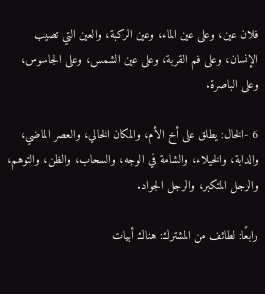فلان عين، وعلى عين الماء، وعين الركبة، والعين التي تصيب الإنسان، وعلى فم القربة، وعلى عين الشمس، وعلى الجاسوس، وعلى الباصرة.

6 -الخال: يطلق على أخ الأم، والمكان الخالي، والعصر الماضي، والدابة، والخيلاء، والشامة في الوجه، والسحاب، والظن، والتوهم، والرجل المتكبر، والرجل الجواد.

رابعًا: لطائف من المشترك: هناك أبيات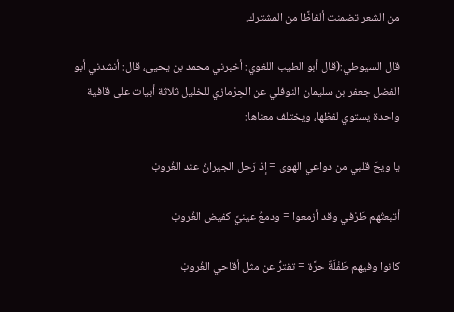من الشعر تضمنت ألفاظًا من المشترك.

قال السيوطي:(قال أبو الطيب اللغوي: أخبرني محمد بن يحيى، قال: أنشدني أبو الفضل جعفر بن سليمان النوفلي عن الحِرْمازي للخليل ثلاثة أبيات على قافية واحدة يستوي لفظها، ويختلف معناها:

يا ويحَ قلبي من دواعي الهوى = إذ رَحل الجيرانُ عند الغُروبْ

أتبعتُهم طَرْفي وقد أزمعوا = ودمعُ عينيَّ كفيض الغُروبْ

كانوا وفيهم طَفْلَةٌ حرَّة = تفترُّ عن مثل أقاحي الغُروبْ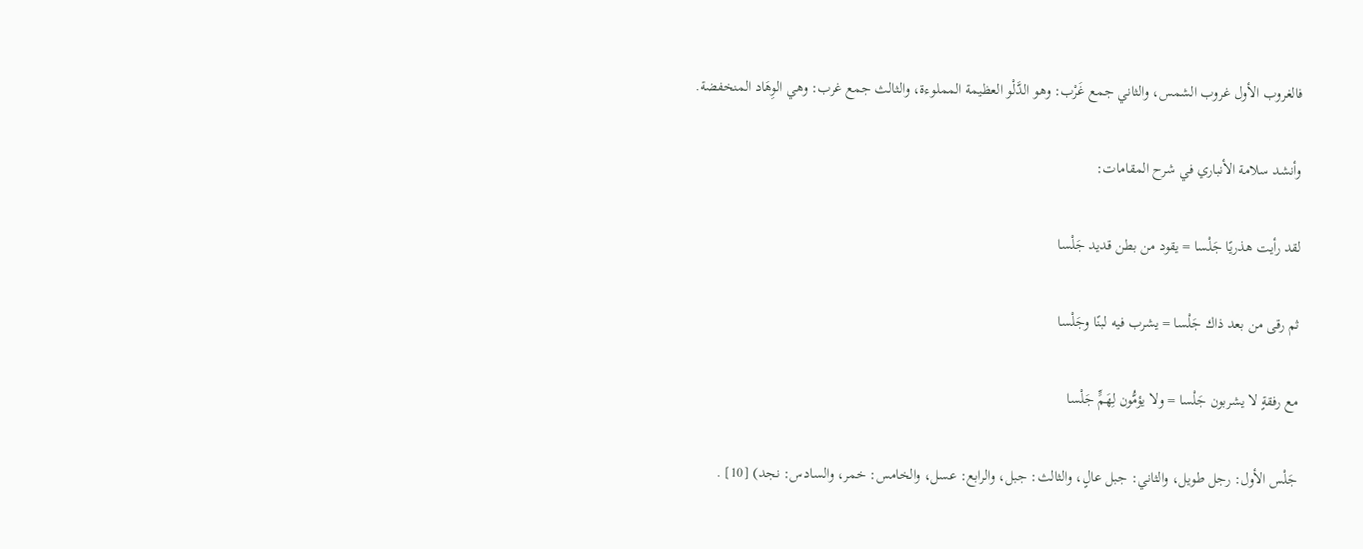فالغروب الأول غروب الشمس، والثاني جمع غَرْب: وهو الدَّلْو العظيمة المملوءة، والثالث جمع غرب: وهي الوِهَاد المنخفضة.

وأنشد سلامة الأنباري في شرح المقامات:

لقد رأيت هذريًا جَلْسا = يقود من بطن قديد جَلْسا

ثم رقى من بعد ذاك جَلْسا = يشرب فيه لبنًا وجَلْسا

مع رفقةٍ لا يشربون جَلْسا = ولا يؤمُّون لِهَمٍّ جَلْسا

جَلْس الأول: رجل طويل، والثاني: جبل عالٍ، والثالث: جبل، والرابع: عسل، والخامس: خمر، والسادس: نجد) [10] .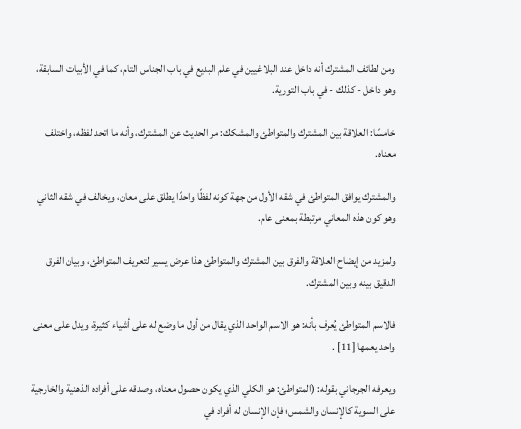ومن لطائف المشترك أنه داخل عند البلاغيين في علم البديع في باب الجناس التام، كما في الأبيات السابقة، وهو داخل - كذلك - في باب التورية.

خامسًا: العلاقة بين المشترك والمتواطئ والمشكك: مر الحديث عن المشترك، وأنه ما اتحد لفظه، واختلف معناه.

والمشترك يوافق المتواطئ في شقه الأول من جهة كونه لفظًا واحدًا يطلق على معان، ويخالف في شقه الثاني وهو كون هذه المعاني مرتبطة بمعنى عام.

ولمزيد من إيضاح العلاقة والفرق بين المشترك والمتواطئ هذا عرض يسير لتعريف المتواطئ، وبيان الفرق الدقيق بينه وبين المشترك.

فالاسم المتواطئ يُعرف بأنه: هو الاسم الواحد الذي يقال من أول ما وضع له على أشياء كثيرة، ويدل على معنى واحد يعمها [11] .

ويعرفه الجرجاني بقوله: (المتواطئ: هو الكلي الذي يكون حصول معناه، وصدقه على أفراده الذهنية والخارجية على السوية كالإنسان والشمس؛ فإن الإنسان له أفراد في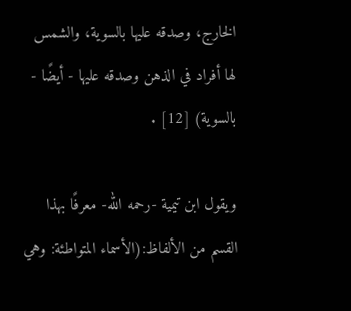الخارج، وصدقه عليها بالسوية، والشمس لها أفراد في الذهن وصدقه عليها - أيضًا - بالسوية) [12] .

ويقول ابن تيمية -رحمه الله- معرفًا بهذا القسم من الألفاظ:(الأسماء المتواطئة: وهي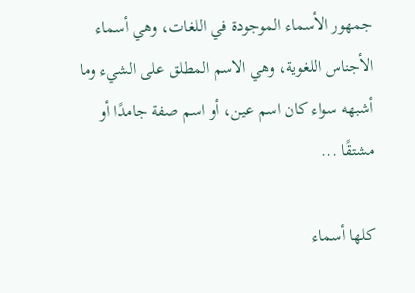جمهور الأسماء الموجودة في اللغات، وهي أسماء الأجناس اللغوية، وهي الاسم المطلق على الشيء وما أشبهه سواء كان اسم عين، أو اسم صفة جامدًا أو مشتقًا ...

كلها أسماء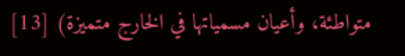متواطئة، وأعيان مسمياتها في الخارج متميزة) [13]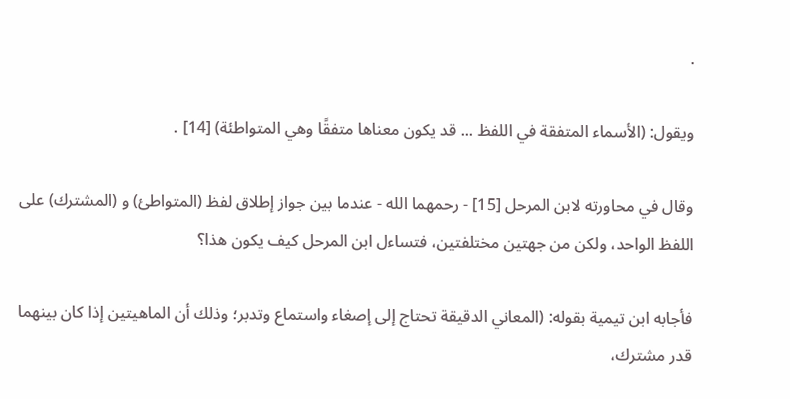.

ويقول: (الأسماء المتفقة في اللفظ ... قد يكون معناها متفقًا وهي المتواطئة) [14] .

وقال في محاورته لابن المرحل [15] - رحمهما الله - عندما بين جواز إطلاق لفظ (المتواطئ) و (المشترك) على اللفظ الواحد، ولكن من جهتين مختلفتين، فتساءل ابن المرحل كيف يكون هذا؟

فأجابه ابن تيمية بقوله: (المعاني الدقيقة تحتاج إلى إصغاء واستماع وتدبر؛ وذلك أن الماهيتين إذا كان بينهما قدر مشترك،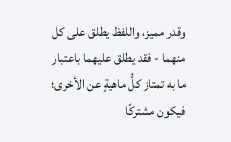وقدر مميز، واللفظ يطلق على كل منهما - فقد يطلق عليهما باعتبار ما به تمتاز كلُّ ماهيةٍ عن الأخرى؛ فيكون مشتركًا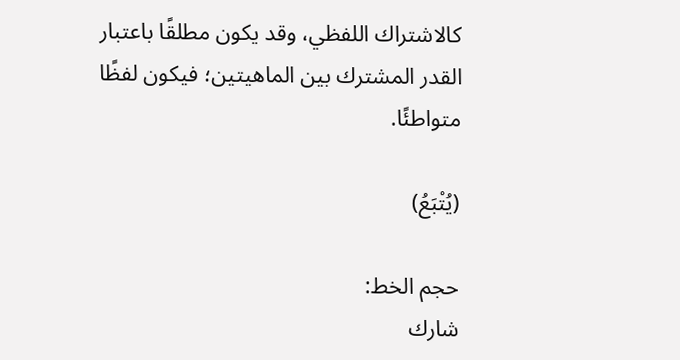كالاشتراك اللفظي، وقد يكون مطلقًا باعتبار القدر المشترك بين الماهيتين؛ فيكون لفظًا متواطئًا.

(يُتْبَعُ)

حجم الخط:
شارك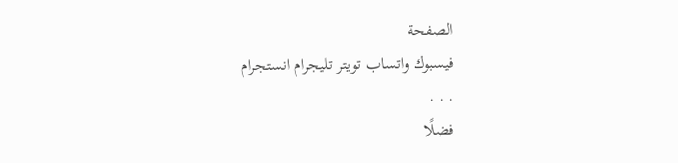الصفحة
فيسبوك واتساب تويتر تليجرام انستجرام
. . .
فضلًا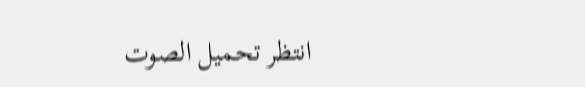انتظر تحميل الصوت